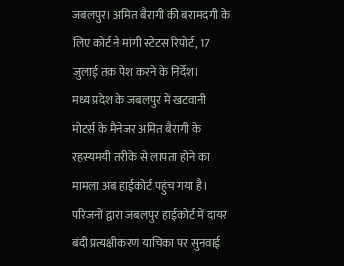जबलपुर। अमित बैरागी की बरामदगी के लिए कोर्ट ने मांगी स्टेटस रिपोर्ट, 17 जुलाई तक पेश करने के निर्देश।
मध्य प्रदेश के जबलपुर में खटवानी मोटर्स के मैनेजर अमित बैरागी के रहस्यमयी तरीके से लापता होने का मामला अब हाईकोर्ट पहुंच गया है। परिजनों द्वारा जबलपुर हाईकोर्ट में दायर बंदी प्रत्यक्षीकरण याचिका पर सुनवाई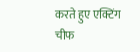करते हुए एक्टिंग चीफ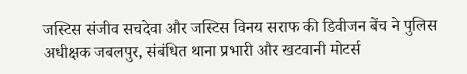जस्टिस संजीव सचदेवा और जस्टिस विनय सराफ की डिवीजन बेंच ने पुलिस अधीक्षक जबलपुर, संबंधित थाना प्रभारी और खटवानी मोटर्स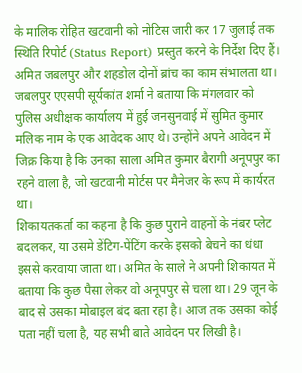के मालिक रोहित खटवानी को नोटिस जारी कर 17 जुलाई तक स्थिति रिपोर्ट (Status Report) प्रस्तुत करने के निर्देश दिए हैं।
अमित जबलपुर और शहडोल दोनों ब्रांच का काम संभालता था। जबलपुर एएसपी सूर्यकांत शर्मा ने बताया कि मंगलवार को पुलिस अधीक्षक कार्यालय में हुई जनसुनवाई में सुमित कुमार मलिक नाम के एक आवेदक आए थे। उन्होंने अपने आवेदन में जिक्र किया है कि उनका साला अमित कुमार बैरागी अनूपपुर का रहने वाला है, जो खटवानी मोर्टस पर मैनेजर के रूप में कार्यरत था।
शिकायतकर्ता का कहना है कि कुछ पुराने वाहनों के नंबर प्लेट बदलकर, या उसमे डेंटिग-पेंटिंग करके इसको बेचने का धंधा इससे करवाया जाता था। अमित के साले ने अपनी शिकायत में बताया कि कुछ पैसा लेकर वो अनूपपुर से चला था। 29 जून के बाद से उसका मोबाइल बंद बता रहा है। आज तक उसका कोई पता नहीं चला है, यह सभी बाते आवेदन पर लिखी है।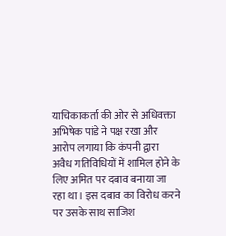याचिकाकर्ता की ओर से अधिवक्ता अभिषेक पांडे ने पक्ष रखा और आरोप लगाया कि कंपनी द्वारा अवैध गतिविधियों में शामिल होने के लिए अमित पर दबाव बनाया जा रहा था। इस दबाव का विरोध करने पर उसके साथ साजिश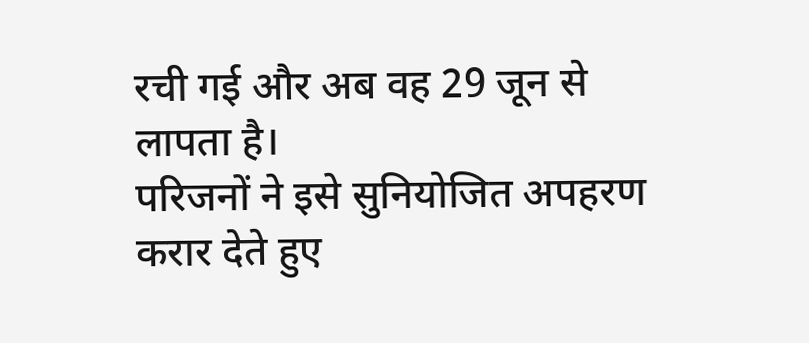रची गई और अब वह 29 जून से लापता है।
परिजनों ने इसे सुनियोजित अपहरण करार देते हुए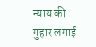न्याय की गुहार लगाई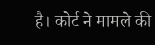है। कोर्ट ने मामले की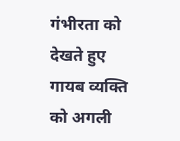गंभीरता को देखते हुए गायब व्यक्ति को अगली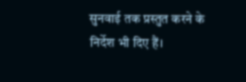सुनवाई तक प्रस्तुत करने के निर्देश भी दिए हैं।